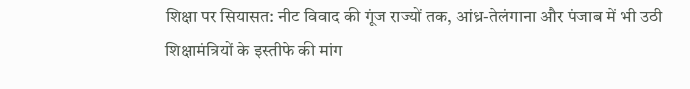शिक्षा पर सियासत: नीट विवाद की गूंज राज्यों तक, आंध्र-तेलंगाना और पंजाब में भी उठी शिक्षामंत्रियों के इस्तीफे की मांग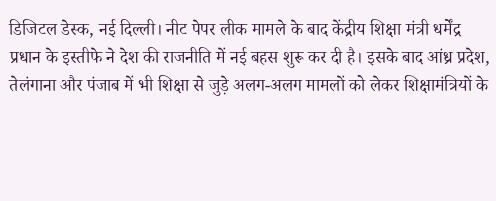डिजिटल डेस्क, नई दिल्ली। नीट पेपर लीक मामले के बाद केंद्रीय शिक्षा मंत्री धर्मेंद्र प्रधान के इस्तीफे ने देश की राजनीति में नई बहस शुरू कर दी है। इसके बाद आंध्र प्रदेश, तेलंगाना और पंजाब में भी शिक्षा से जुड़े अलग-अलग मामलों को लेकर शिक्षामंत्रियों के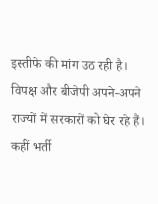इस्तीफे की मांग उठ रही है। विपक्ष और बीजेपी अपने-अपने राज्यों में सरकारों को घेर रहे हैं। कहीं भर्ती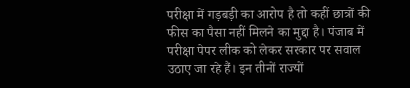परीक्षा में गड़बड़ी का आरोप है तो कहीं छात्रों की फीस का पैसा नहीं मिलने का मुद्दा है। पंजाब में परीक्षा पेपर लीक को लेकर सरकार पर सवाल उठाए जा रहे हैं। इन तीनों राज्यों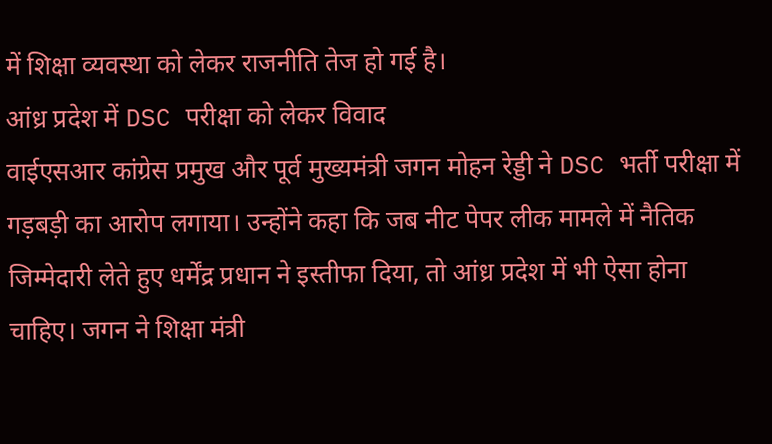में शिक्षा व्यवस्था को लेकर राजनीति तेज हो गई है।
आंध्र प्रदेश में DSC परीक्षा को लेकर विवाद
वाईएसआर कांग्रेस प्रमुख और पूर्व मुख्यमंत्री जगन मोहन रेड्डी ने DSC भर्ती परीक्षा में गड़बड़ी का आरोप लगाया। उन्होंने कहा कि जब नीट पेपर लीक मामले में नैतिक जिम्मेदारी लेते हुए धर्मेंद्र प्रधान ने इस्तीफा दिया, तो आंध्र प्रदेश में भी ऐसा होना चाहिए। जगन ने शिक्षा मंत्री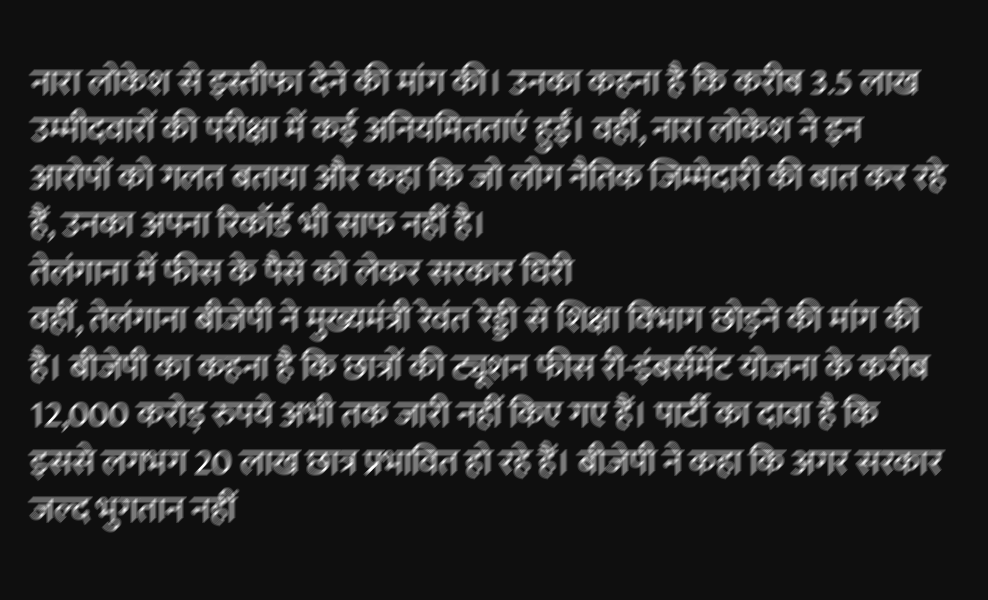नारा लोकेश से इस्तीफा देने की मांग की। उनका कहना है कि करीब 3.5 लाख उम्मीदवारों की परीक्षा में कई अनियमितताएं हुईं। वहीं, नारा लोकेश ने इन आरोपों को गलत बताया और कहा कि जो लोग नैतिक जिम्मेदारी की बात कर रहे हैं, उनका अपना रिकॉर्ड भी साफ नहीं है।
तेलंगाना में फीस के पैसे को लेकर सरकार घिरी
वहीं, तेलंगाना बीजेपी ने मुख्यमंत्री रेवंत रेड्डी से शिक्षा विभाग छोड़ने की मांग की है। बीजेपी का कहना है कि छात्रों की ट्यूशन फीस री-इंबर्समेंट योजना के करीब 12,000 करोड़ रुपये अभी तक जारी नहीं किए गए हैं। पार्टी का दावा है कि इससे लगभग 20 लाख छात्र प्रभावित हो रहे हैं। बीजेपी ने कहा कि अगर सरकार जल्द भुगतान नहीं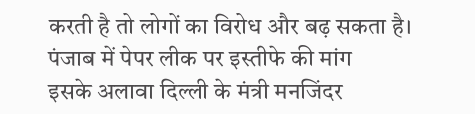करती है तो लोगों का विरोध और बढ़ सकता है।
पंजाब में पेपर लीक पर इस्तीफे की मांग
इसके अलावा दिल्ली के मंत्री मनजिंदर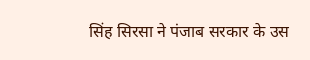सिंह सिरसा ने पंजाब सरकार के उस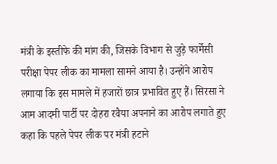मंत्री के इस्तीफे की मांग की, जिसके विभाग से जुड़े फार्मेसी परीक्षा पेपर लीक का मामला सामने आया है। उन्होंने आरोप लगाया कि इस मामले में हजारों छात्र प्रभावित हुए हैं। सिरसा ने आम आदमी पार्टी पर दोहरा रवैया अपनाने का आरोप लगाते हुए कहा कि पहले पेपर लीक पर मंत्री हटाने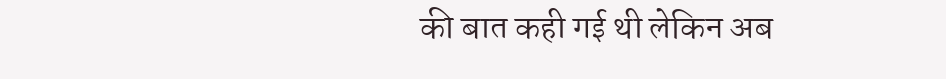की बात कही गई थी लेकिन अब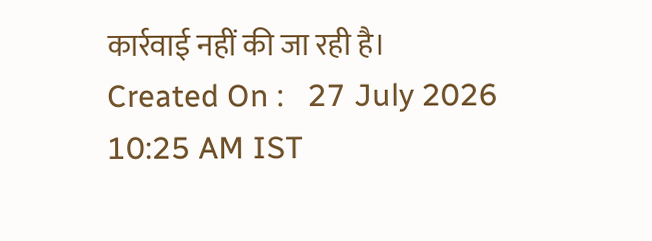कार्रवाई नहीं की जा रही है।
Created On :   27 July 2026 10:25 AM IST